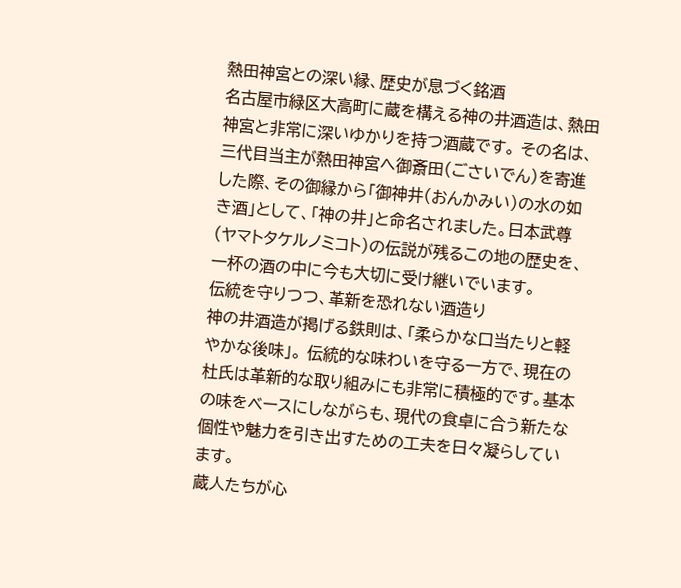熱田神宮との深い縁、歴史が息づく銘酒
名古屋市緑区大高町に蔵を構える神の井酒造は、熱田神宮と非常に深いゆかりを持つ酒蔵です。 その名は、三代目当主が熱田神宮へ御斎田(ごさいでん)を寄進した際、その御縁から「御神井(おんかみい)の水の如き酒」として、「神の井」と命名されました。日本武尊(ヤマトタケルノミコト)の伝説が残るこの地の歴史を、一杯の酒の中に今も大切に受け継いでいます。
伝統を守りつつ、革新を恐れない酒造り
神の井酒造が掲げる鉄則は、「柔らかな口当たりと軽やかな後味」。 伝統的な味わいを守る一方で、現在の杜氏は革新的な取り組みにも非常に積極的です。基本の味をベースにしながらも、現代の食卓に合う新たな個性や魅力を引き出すための工夫を日々凝らしています。
蔵人たちが心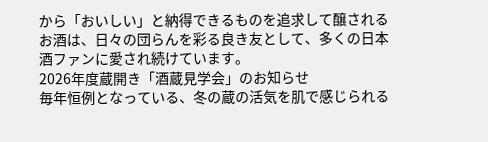から「おいしい」と納得できるものを追求して醸されるお酒は、日々の団らんを彩る良き友として、多くの日本酒ファンに愛され続けています。
2026年度蔵開き「酒蔵見学会」のお知らせ
毎年恒例となっている、冬の蔵の活気を肌で感じられる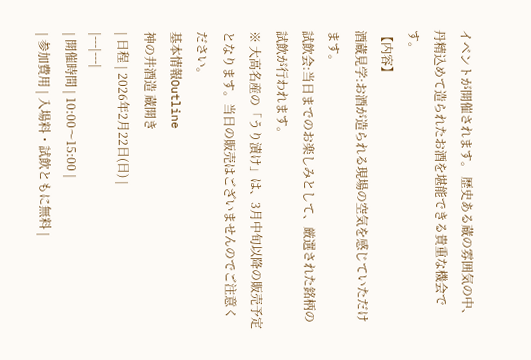イベントが開催されます。 歴史ある蔵の雰囲気の中、丹精込めて造られたお酒を堪能できる貴重な機会です。
【内容】
酒蔵見学:お酒が造られる現場の空気を感じていただけます。
試飲会:当日までのお楽しみとして、厳選された銘柄の試飲が行われます。
※ 大高名産の「うり漬け」は、3月中旬以降の販売予定となります。当日の販売はございませんのでご注意ください。
基本情報Outline
神の井酒造 蔵開き
| 日程 | 2026年2月22日(日) |
|---|---|
| 開催時間 | 10:00〜15:00 |
| 参加費用 | 入場料・試飲ともに無料 |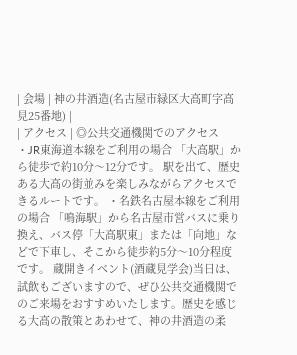| 会場 | 神の井酒造(名古屋市緑区大高町字高見25番地) |
| アクセス | ◎公共交通機関でのアクセス ・JR東海道本線をご利用の場合 「大高駅」から徒歩で約10分〜12分です。 駅を出て、歴史ある大高の街並みを楽しみながらアクセスできるルートです。 ・名鉄名古屋本線をご利用の場合 「鳴海駅」から名古屋市営バスに乗り換え、バス停「大高駅東」または「向地」などで下車し、そこから徒歩約5分〜10分程度です。 蔵開きイベント(酒蔵見学会)当日は、試飲もございますので、ぜひ公共交通機関でのご来場をおすすめいたします。歴史を感じる大高の散策とあわせて、神の井酒造の柔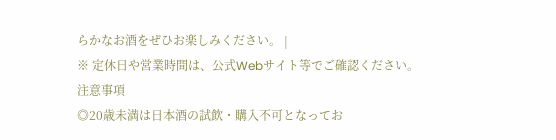らかなお酒をぜひお楽しみください。 |
※ 定休日や営業時間は、公式Webサイト等でご確認ください。
注意事項
◎20歳未満は日本酒の試飲・購入不可となってお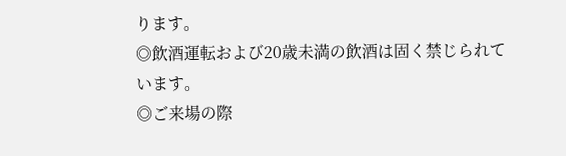ります。
◎飲酒運転および20歳未満の飲酒は固く禁じられています。
◎ご来場の際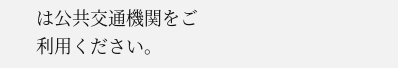は公共交通機関をご利用ください。